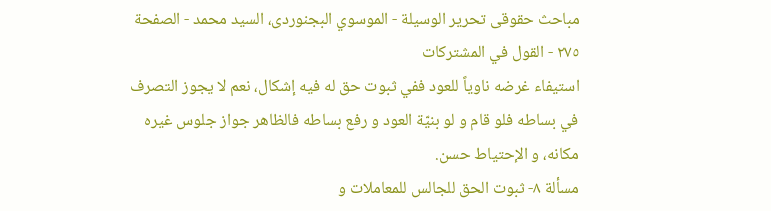مباحث حقوقى تحرير الوسيلة - الموسوي البجنوردى، السيد محمد - الصفحة ٢٧٥ - القول في المشتركات
استيفاء غرضه ناوياً للعود ففي ثبوت حق له فيه إشكال، نعم لا يجوز التصرف في بساطه فلو قام و لو بنيّة العود و رفع بساطه فالظاهر جواز جلوس غيره مكانه، و الإحتياط حسن.
مسألة ٨- ثبوت الحق للجالس للمعاملات و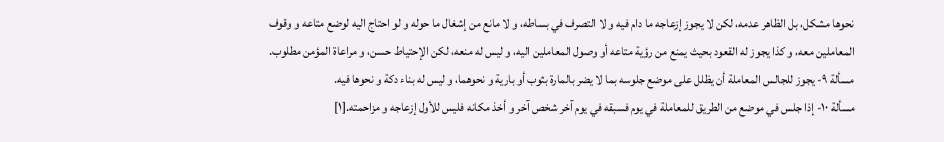نحوها مشكل، بل الظاهر عدمه، لكن لا يجوز إزعاجه ما دام فيه و لا التصرف في بساطه، و لا مانع من إشغال ما حوله و لو احتاج اليه لوضع متاعه و وقوف المعاملين معه، و كذا يجوز له القعود بحيث يمنع من رؤية متاعه أو وصول المعاملين اليه، و ليس له منعه، لكن الإحتياط حسن، و مراعاة المؤمن مطلوب.
مسألة ٩- يجوز للجالس المعاملة أن يظلل على موضع جلوسه بما لا يضر بالمارة بثوب أو بارية و نحوهما، و ليس له بناء دكة و نحوها فيه.
مسألة ١٠- إذا جلس في موضع من الطريق للمعاملة في يوم فسبقه في يوم آخر شخص آخر و أخذ مكانه فليس للأول إزعاجه و مزاحمته.[١]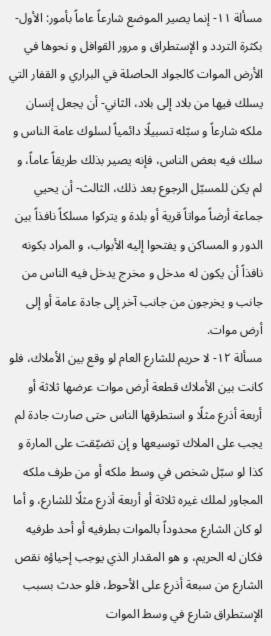مسألة ١١- إنما يصير الموضع شارعاً عاماً بأمور: الأول- بكثرة التردد و الإستطراق و مرور القوافل و نحوها في الأرض الموات كالجواد الحاصلة في البراري و القفار التي يسلك فيها من بلاد إلى بلاد، الثاني- أن يجعل إنسان ملكه شارعاً و سبّله تسبيلًا دائمياً لسلوك عامة الناس و سلك فيه بعض الناس، فإنه يصير بذلك طريقاً عاماً، و لم يكن للمسبّل الرجوع بعد ذلك، الثالث- أن يحيي جماعة أرضاً مواتاً قرية أو بلدة و يتركوا مسلكاً نافذاً بين الدور و المساكن و يفتحوا إليه الأبواب، و المراد بكونه نافذاً أن يكون له مدخل و مخرج يدخل فيه الناس من جانب و يخرجون من جانب آخر إلى جادة عامة أو إلى أرض موات.
مسألة ١٢- لا حريم للشارع العام لو وقع بين الأملاك، فلو كانت بين الأملاك قطعة أرض موات عرضها ثلاثة أو أربعة أذرع مثلًا و استطرقها الناس حتى صارت جادة لم يجب على الملاك توسيعها و إن تضيّقت على المارة و كذا لو سبّل شخص في وسط ملكه أو من طرف ملكه المجاور لملك غيره ثلاثة أو أربعة أذرع مثلًا للشارع، و أما لو كان الشارع محدوداً بالموات بطرفيه أو أحد طرفيه فكان له الحريم، و هو المقدار الذي يوجب إحياؤه نقص الشارع من سبعة أذرع على الأحوط، فلو حدث بسبب الإستطراق شارع في وسط الموات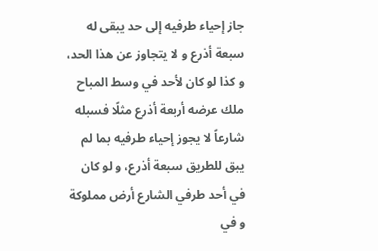جاز إحياء طرفيه إلى حد يبقى له سبعة أذرع و لا يتجاوز عن هذا الحد، و كذا لو كان لأحد في وسط المباح ملك عرضه أربعة أذرع مثلًا فسبله شارعاً لا يجوز إحياء طرفيه بما لم يبق للطريق سبعة أذرع، و لو كان في أحد طرفي الشارع أرض مملوكة و في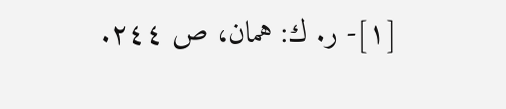[١]- ر. ك: همان، ص ٢٤٤.